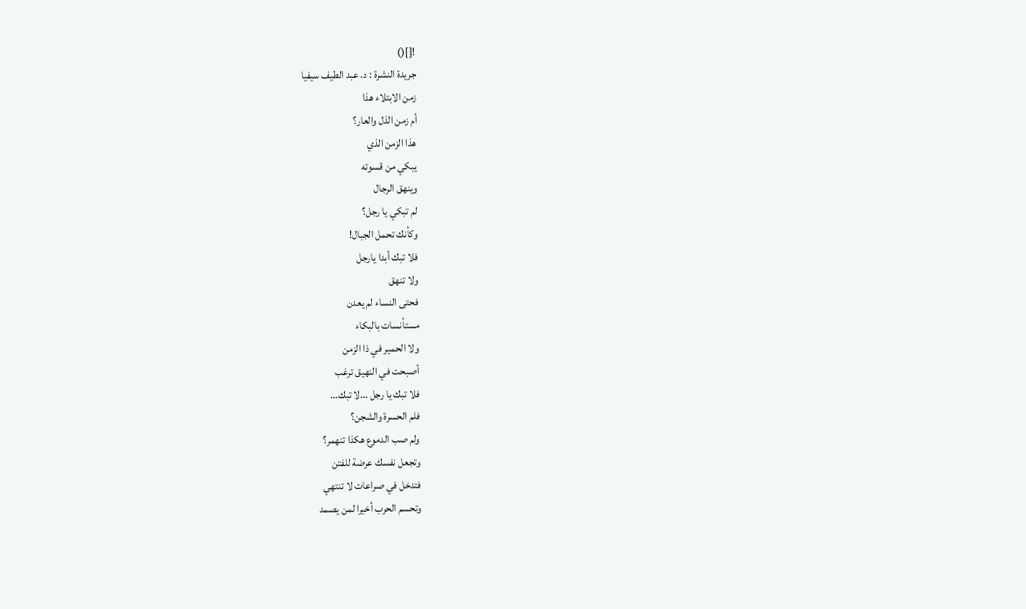![]()
جريدة النشرة : د. عبد الطيف سيفيا
زمن الابتلاء هذا
أم زمن الذل والعار؟
هذا الزمن الذي
يبكي من قسوته
وينهق الرجال
لم تبكي يا رجل؟
وكأنك تحمل الجبال!
فلا تبك أبدا يارجل
ولا تنهق
فحتى النساء لم يعدن
مستأنسات بالبكاء
ولا الحمير في ذا الزمن
أصبحت في النهيق ترغب
فلا تبك يا رجل …لا تبك…
فلم الحسرة والشجن؟
ولم صب الدموع هكذا تنهمر؟
وتجعل نفسك عرضة للفتن
فتدخل في صراعات لا تنتهي
وتحسم الحرب أخيرا لمن يصمد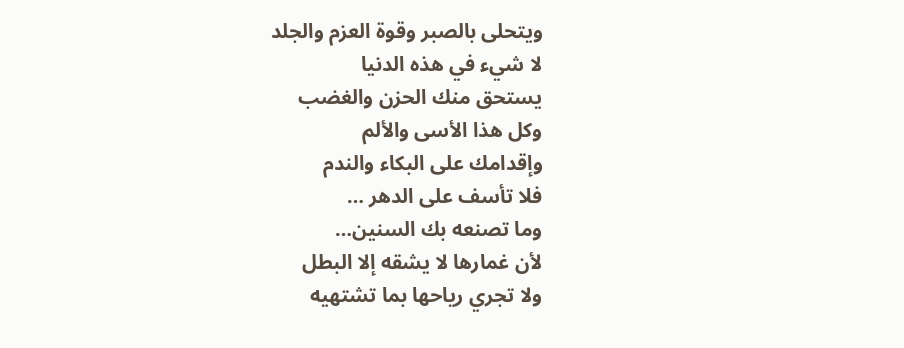ويتحلى بالصبر وقوة العزم والجلد
لا شيء في هذه الدنيا
يستحق منك الحزن والغضب
وكل هذا الأسى والألم
وإقدامك على البكاء والندم
فلا تأسف على الدهر …
وما تصنعه بك السنين…
لأن غمارها لا يشقه إلا البطل
ولا تجري رياحها بما تشتهيه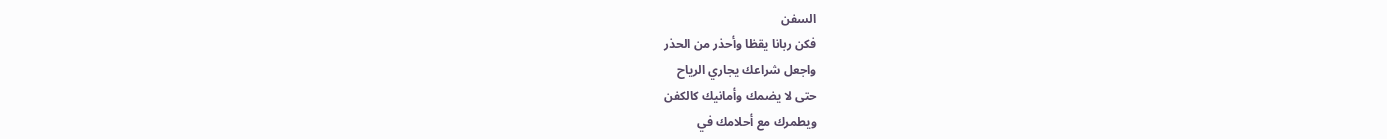السفن
فكن ربانا يقظا وأحذر من الحذر
واجعل شراعك يجاري الرياح
حتى لا يضمك وأمانيك كالكفن
ويطمرك مع أحلامك في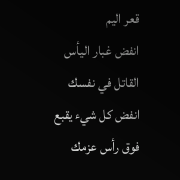قعر اليم
انفض غبار اليأس
القاتل في نفسك
انفض كل شيء يقبع
فوق رأس عزمك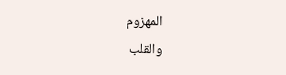المهزوم
والقلب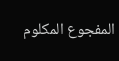المفجوع المكلوم